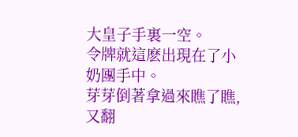大皇子手裏一空。
令牌就這麽出現在了小奶團手中。
芽芽倒著拿過來瞧了瞧,又翻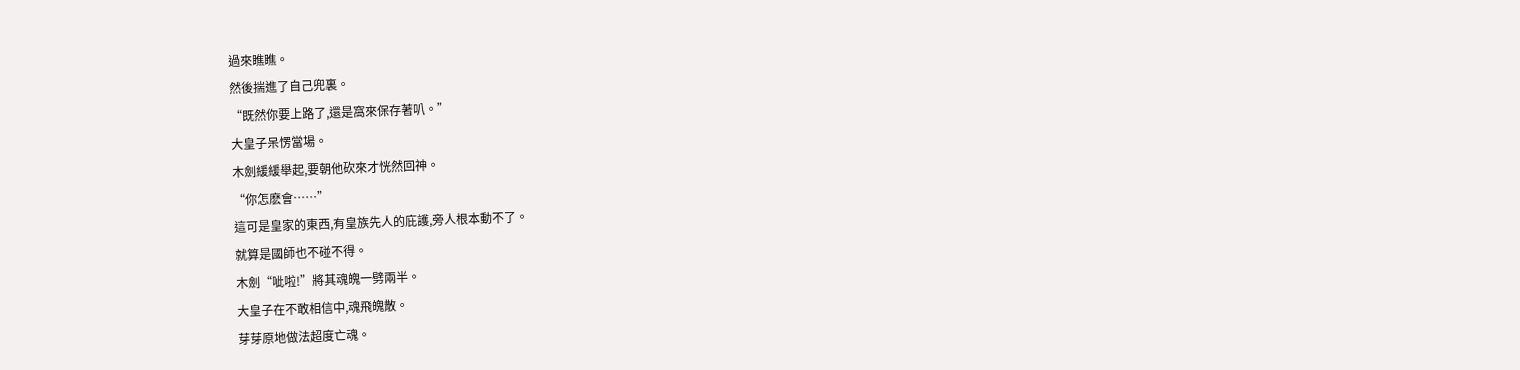過來瞧瞧。
然後揣進了自己兜裏。
“既然你要上路了,還是窩來保存著叭。”
大皇子呆愣當場。
木劍緩緩舉起,要朝他砍來才恍然回神。
“你怎麽會……”
這可是皇家的東西,有皇族先人的庇護,旁人根本動不了。
就算是國師也不碰不得。
木劍“呲啦!”將其魂魄一劈兩半。
大皇子在不敢相信中,魂飛魄散。
芽芽原地做法超度亡魂。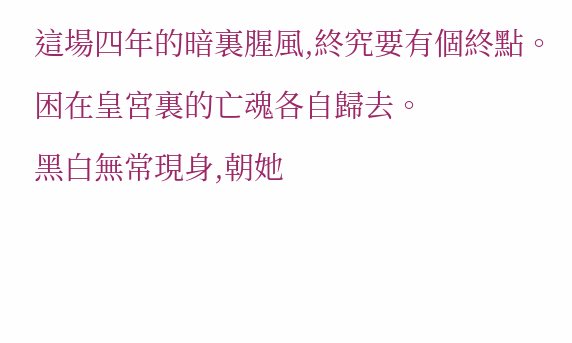這場四年的暗裏腥風,終究要有個終點。
困在皇宮裏的亡魂各自歸去。
黑白無常現身,朝她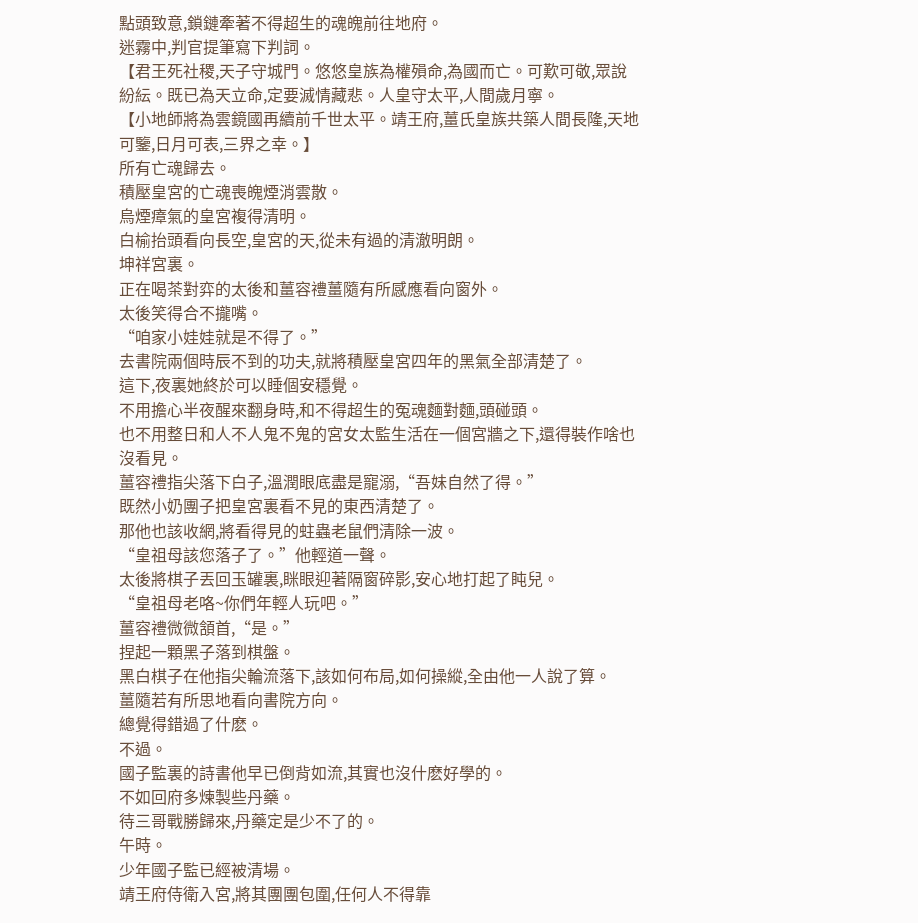點頭致意,鎖鏈牽著不得超生的魂魄前往地府。
迷霧中,判官提筆寫下判詞。
【君王死社稷,天子守城門。悠悠皇族為權殞命,為國而亡。可歎可敬,眾說紛紜。既已為天立命,定要滅情藏悲。人皇守太平,人間歲月寧。
【小地師將為雲鏡國再續前千世太平。靖王府,薑氏皇族共築人間長隆,天地可鑒,日月可表,三界之幸。】
所有亡魂歸去。
積壓皇宮的亡魂喪魄煙消雲散。
烏煙瘴氣的皇宮複得清明。
白榆抬頭看向長空,皇宮的天,從未有過的清澈明朗。
坤祥宮裏。
正在喝茶對弈的太後和薑容禮薑隨有所感應看向窗外。
太後笑得合不攏嘴。
“咱家小娃娃就是不得了。”
去書院兩個時辰不到的功夫,就將積壓皇宮四年的黑氣全部清楚了。
這下,夜裏她終於可以睡個安穩覺。
不用擔心半夜醒來翻身時,和不得超生的冤魂麵對麵,頭碰頭。
也不用整日和人不人鬼不鬼的宮女太監生活在一個宮牆之下,還得裝作啥也沒看見。
薑容禮指尖落下白子,溫潤眼底盡是寵溺,“吾妹自然了得。”
既然小奶團子把皇宮裏看不見的東西清楚了。
那他也該收網,將看得見的蛀蟲老鼠們清除一波。
“皇祖母該您落子了。”他輕道一聲。
太後將棋子丟回玉罐裏,眯眼迎著隔窗碎影,安心地打起了盹兒。
“皇祖母老咯~你們年輕人玩吧。”
薑容禮微微頷首,“是。”
捏起一顆黑子落到棋盤。
黑白棋子在他指尖輪流落下,該如何布局,如何操縱,全由他一人說了算。
薑隨若有所思地看向書院方向。
總覺得錯過了什麽。
不過。
國子監裏的詩書他早已倒背如流,其實也沒什麽好學的。
不如回府多煉製些丹藥。
待三哥戰勝歸來,丹藥定是少不了的。
午時。
少年國子監已經被清場。
靖王府侍衛入宮,將其團團包圍,任何人不得靠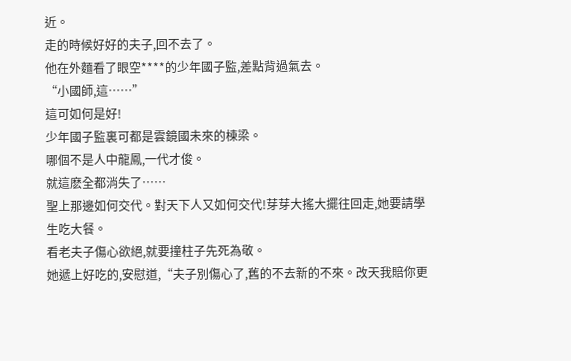近。
走的時候好好的夫子,回不去了。
他在外麵看了眼空****的少年國子監,差點背過氣去。
“小國師,這……”
這可如何是好!
少年國子監裏可都是雲鏡國未來的棟梁。
哪個不是人中龍鳳,一代才俊。
就這麽全都消失了……
聖上那邊如何交代。對天下人又如何交代!芽芽大搖大擺往回走,她要請學生吃大餐。
看老夫子傷心欲絕,就要撞柱子先死為敬。
她遞上好吃的,安慰道,“夫子別傷心了,舊的不去新的不來。改天我賠你更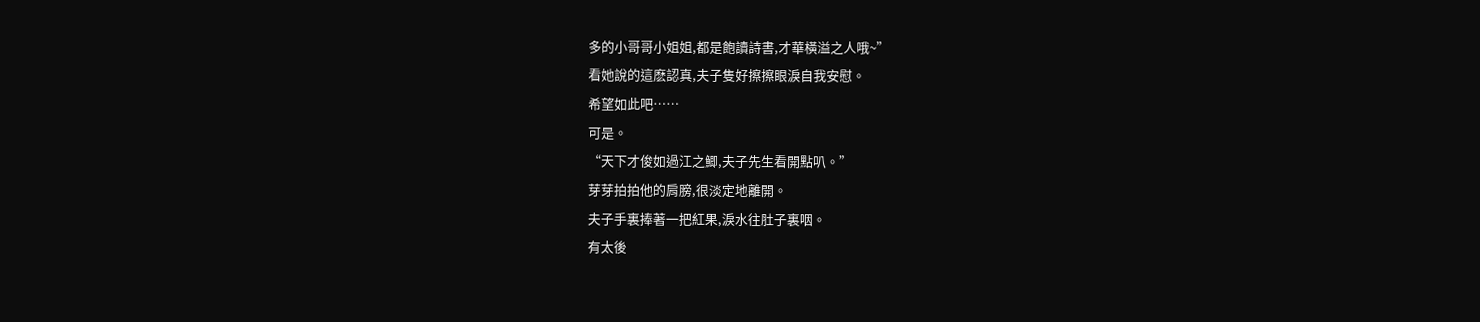多的小哥哥小姐姐,都是飽讀詩書,才華橫溢之人哦~”
看她說的這麽認真,夫子隻好擦擦眼淚自我安慰。
希望如此吧……
可是。
“天下才俊如過江之鯽,夫子先生看開點叭。”
芽芽拍拍他的肩膀,很淡定地離開。
夫子手裏捧著一把紅果,淚水往肚子裏咽。
有太後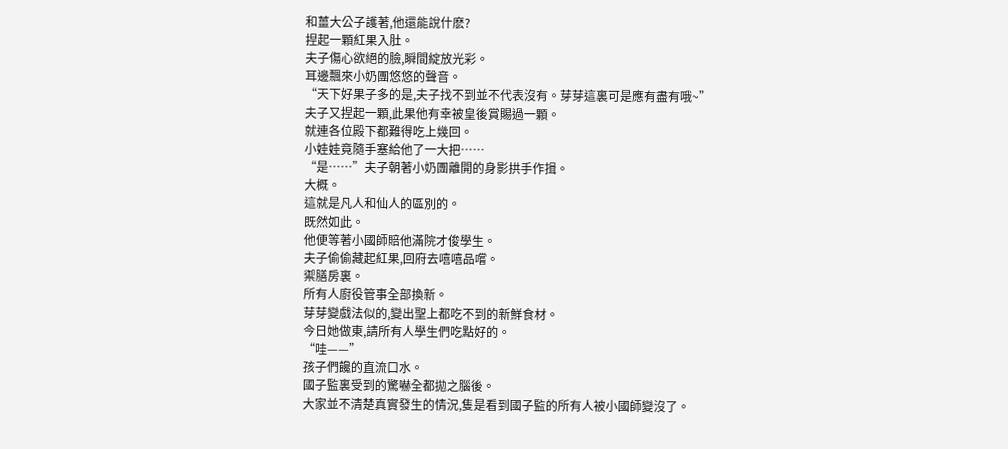和薑大公子護著,他還能說什麽?
捏起一顆紅果入肚。
夫子傷心欲絕的臉,瞬間綻放光彩。
耳邊飄來小奶團悠悠的聲音。
“天下好果子多的是,夫子找不到並不代表沒有。芽芽這裏可是應有盡有哦~”
夫子又捏起一顆,此果他有幸被皇後賞賜過一顆。
就連各位殿下都難得吃上幾回。
小娃娃竟隨手塞給他了一大把……
“是……”夫子朝著小奶團離開的身影拱手作揖。
大概。
這就是凡人和仙人的區別的。
既然如此。
他便等著小國師賠他滿院才俊學生。
夫子偷偷藏起紅果,回府去嘻嘻品嚐。
禦膳房裏。
所有人廚役管事全部換新。
芽芽變戲法似的,變出聖上都吃不到的新鮮食材。
今日她做東,請所有人學生們吃點好的。
“哇——”
孩子們饞的直流口水。
國子監裏受到的驚嚇全都拋之腦後。
大家並不清楚真實發生的情況,隻是看到國子監的所有人被小國師變沒了。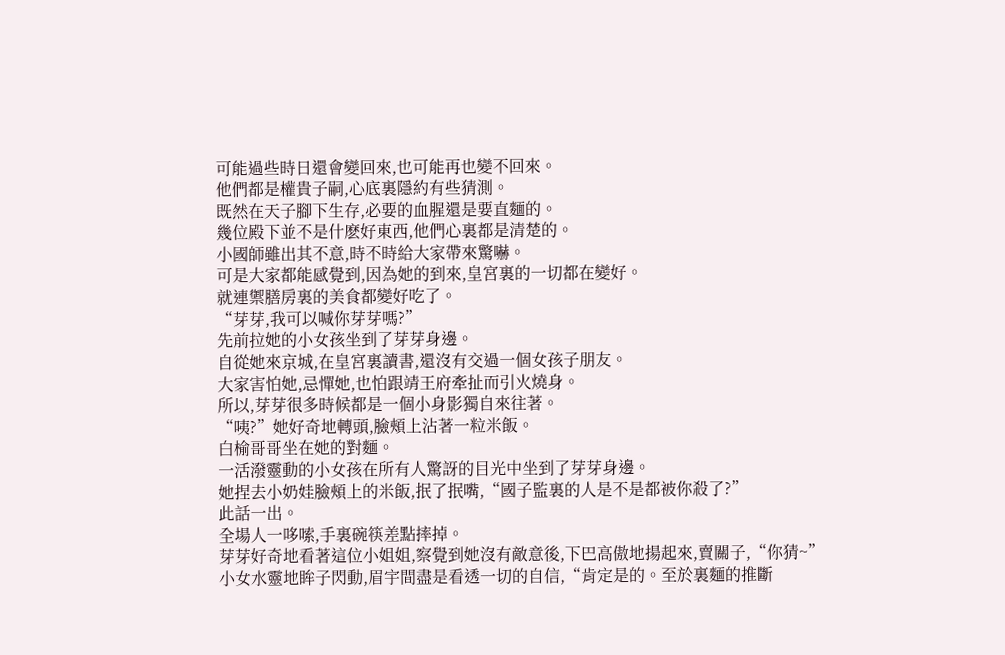可能過些時日還會變回來,也可能再也變不回來。
他們都是權貴子嗣,心底裏隱約有些猜測。
既然在天子腳下生存,必要的血腥還是要直麵的。
幾位殿下並不是什麽好東西,他們心裏都是清楚的。
小國師雖出其不意,時不時給大家帶來驚嚇。
可是大家都能感覺到,因為她的到來,皇宮裏的一切都在變好。
就連禦膳房裏的美食都變好吃了。
“芽芽,我可以喊你芽芽嗎?”
先前拉她的小女孩坐到了芽芽身邊。
自從她來京城,在皇宮裏讀書,還沒有交過一個女孩子朋友。
大家害怕她,忌憚她,也怕跟靖王府牽扯而引火燒身。
所以,芽芽很多時候都是一個小身影獨自來往著。
“咦?”她好奇地轉頭,臉頰上沾著一粒米飯。
白榆哥哥坐在她的對麵。
一活潑靈動的小女孩在所有人驚訝的目光中坐到了芽芽身邊。
她捏去小奶娃臉頰上的米飯,抿了抿嘴,“國子監裏的人是不是都被你殺了?”
此話一出。
全場人一哆嗦,手裏碗筷差點摔掉。
芽芽好奇地看著這位小姐姐,察覺到她沒有敵意後,下巴高傲地揚起來,賣關子,“你猜~”
小女水靈地眸子閃動,眉宇間盡是看透一切的自信,“肯定是的。至於裏麵的推斷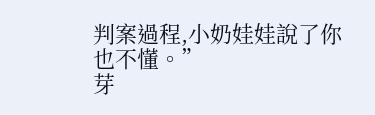判案過程,小奶娃娃說了你也不懂。”
芽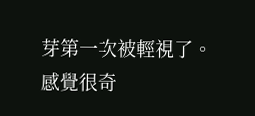芽第一次被輕視了。
感覺很奇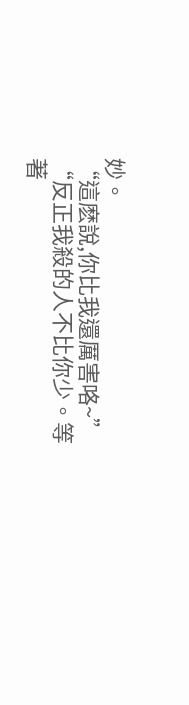妙。
“這麽說,你比我還厲害咯~”
“反正我殺的人不比你少。等著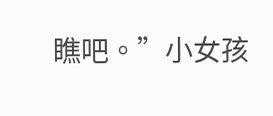瞧吧。”小女孩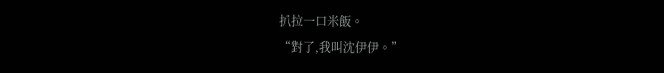扒拉一口米飯。
“對了,我叫沈伊伊。”